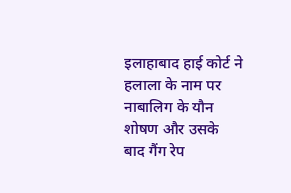इलाहाबाद हाई कोर्ट ने हलाला के नाम पर नाबालिग के यौन शोषण और उसके बाद गैंग रेप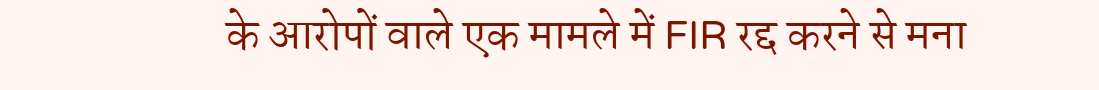के आरोपों वाले एक मामले में FIR रद्द करने से मना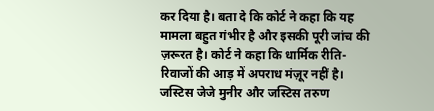कर दिया है। बता दे कि कोर्ट ने कहा कि यह मामला बहुत गंभीर है और इसकी पूरी जांच की ज़रूरत है। कोर्ट ने कहा कि धार्मिक रीति-रिवाजों की आड़ में अपराध मंज़ूर नहीं है। जस्टिस जेजे मुनीर और जस्टिस तरुण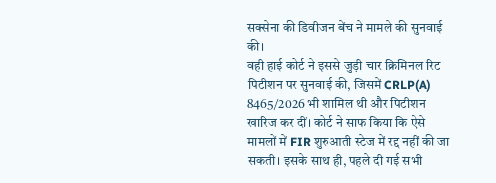सक्सेना की डिवीजन बेंच ने मामले की सुनवाई की।
वही हाई कोर्ट ने इससे जुड़ी चार क्रिमिनल रिट पिटीशन पर सुनवाई की, जिसमें CRLP(A) 8465/2026 भी शामिल थी और पिटीशन खारिज कर दीं। कोर्ट ने साफ किया कि ऐसे मामलों में FIR शुरुआती स्टेज में रद्द नहीं की जा सकती। इसके साथ ही, पहले दी गई सभी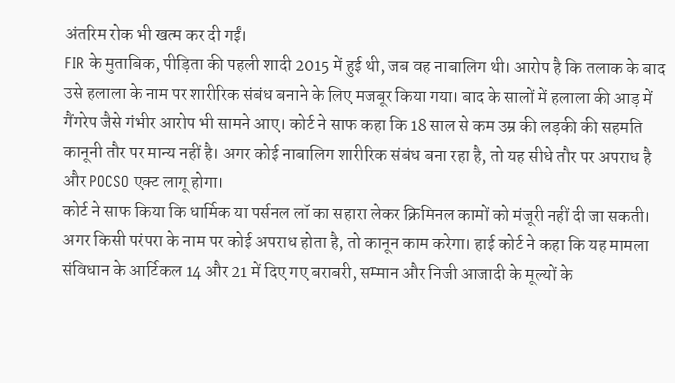अंतरिम रोक भी खत्म कर दी गईं।
FIR के मुताबिक, पीड़िता की पहली शादी 2015 में हुई थी, जब वह नाबालिग थी। आरोप है कि तलाक के बाद उसे हलाला के नाम पर शारीरिक संबंध बनाने के लिए मजबूर किया गया। बाद के सालों में हलाला की आड़ में गैंगरेप जैसे गंभीर आरोप भी सामने आए। कोर्ट ने साफ कहा कि 18 साल से कम उम्र की लड़की की सहमति कानूनी तौर पर मान्य नहीं है। अगर कोई नाबालिग शारीरिक संबंध बना रहा है, तो यह सीधे तौर पर अपराध है और POCSO एक्ट लागू होगा।
कोर्ट ने साफ किया कि धार्मिक या पर्सनल लॉ का सहारा लेकर क्रिमिनल कामों को मंजूरी नहीं दी जा सकती। अगर किसी परंपरा के नाम पर कोई अपराध होता है, तो कानून काम करेगा। हाई कोर्ट ने कहा कि यह मामला संविधान के आर्टिकल 14 और 21 में दिए गए बराबरी, सम्मान और निजी आजादी के मूल्यों के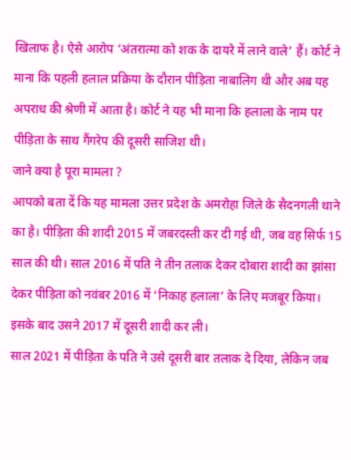खिलाफ है। ऐसे आरोप ‘अंतरात्मा को शक के दायरे में लाने वाले’ हैं। कोर्ट ने माना कि पहली हलाल प्रक्रिया के दौरान पीड़िता नाबालिग थी और अब यह अपराध की श्रेणी में आता है। कोर्ट ने यह भी माना कि हलाला के नाम पर पीड़िता के साथ गैंगरेप की दूसरी साजिश थी।
जाने क्या है पूरा मामला ?
आपको बता दें कि यह मामला उत्तर प्रदेश के अमरोहा जिले के सैदनगली थाने का है। पीड़िता की शादी 2015 में जबरदस्ती कर दी गई थी, जब वह सिर्फ 15 साल की थी। साल 2016 में पति ने तीन तलाक देकर दोबारा शादी का झांसा देकर पीड़िता को नवंबर 2016 में ‘निकाह हलाला’ के लिए मजबूर किया। इसके बाद उसने 2017 में दूसरी शादी कर ली।
साल 2021 में पीड़िता के पति ने उसे दूसरी बार तलाक दे दिया, लेकिन जब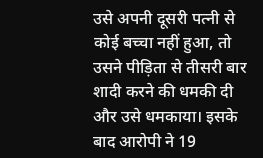उसे अपनी दूसरी पत्नी से कोई बच्चा नहीं हुआ, तो उसने पीड़िता से तीसरी बार शादी करने की धमकी दी और उसे धमकाया। इसके बाद आरोपी ने 19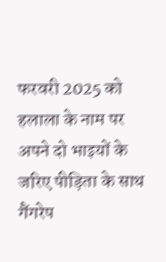फरवरी 2025 को हलाला के नाम पर अपने दो भाइयों के जरिए पीड़िता के साथ गैंगरेप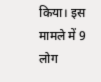किया। इस मामले में 9 लोग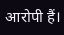आरोपी हैं।